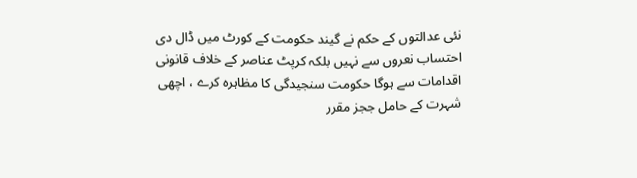نئی عدالتوں کے حکم نے گیند حکومت کے کورٹ میں ڈال دی
احتساب نعروں سے نہیں بلکہ کرپٹ عناصر کے خلاف قانونی اقدامات سے ہوگا حکومت سنجیدگی کا مظاہرہ کرے ، اچھی شہرت کے حامل ججز مقرر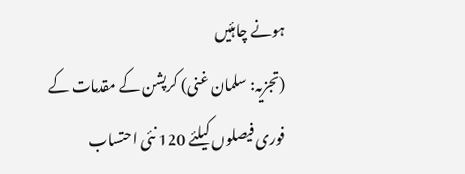ہونے چاہئیں
(تجزیہ: سلمان غنی) کرپشن کے مقدمات کے فوری فیصلوں کیلئے 120 نئی احتساب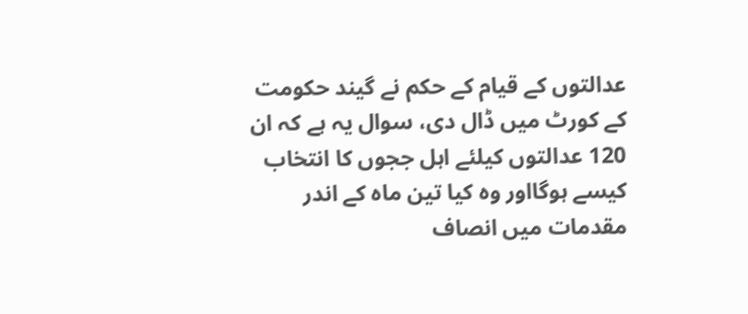عدالتوں کے قیام کے حکم نے گیند حکومت کے کورٹ میں ڈال دی، سوال یہ ہے کہ ان 120 عدالتوں کیلئے اہل ججوں کا انتخاب کیسے ہوگااور وہ کیا تین ماہ کے اندر مقدمات میں انصاف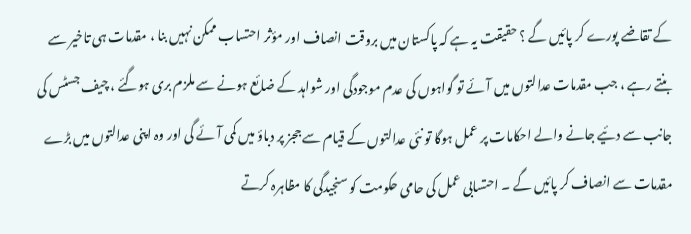کے تقاضے پورے کر پائیں گے ؟ حقیقت یہ ہے کہ پاکستان میں بروقت انصاف اور مؤثر احتساب ممکن نہیں بنا ، مقدمات ہی تاخیر سے بنتے رہے ، جب مقدمات عدالتوں میں آئے تو گواہوں کی عدم موجودگی اور شواہد کے ضائع ہونے سے ملزم بری ہوگئے ، چیف جسٹس کی جانب سے دئیے جانے والے احکامات پر عمل ہوگا تو نئی عدالتوں کے قیام سے ججز پر دباؤ میں کمی آئے گی اور وہ اپنی عدالتوں میں بڑے مقدمات سے انصاف کر پائیں گے ۔ احتسابی عمل کی حامی حکومت کو سنجیدگی کا مظاہرہ کرتے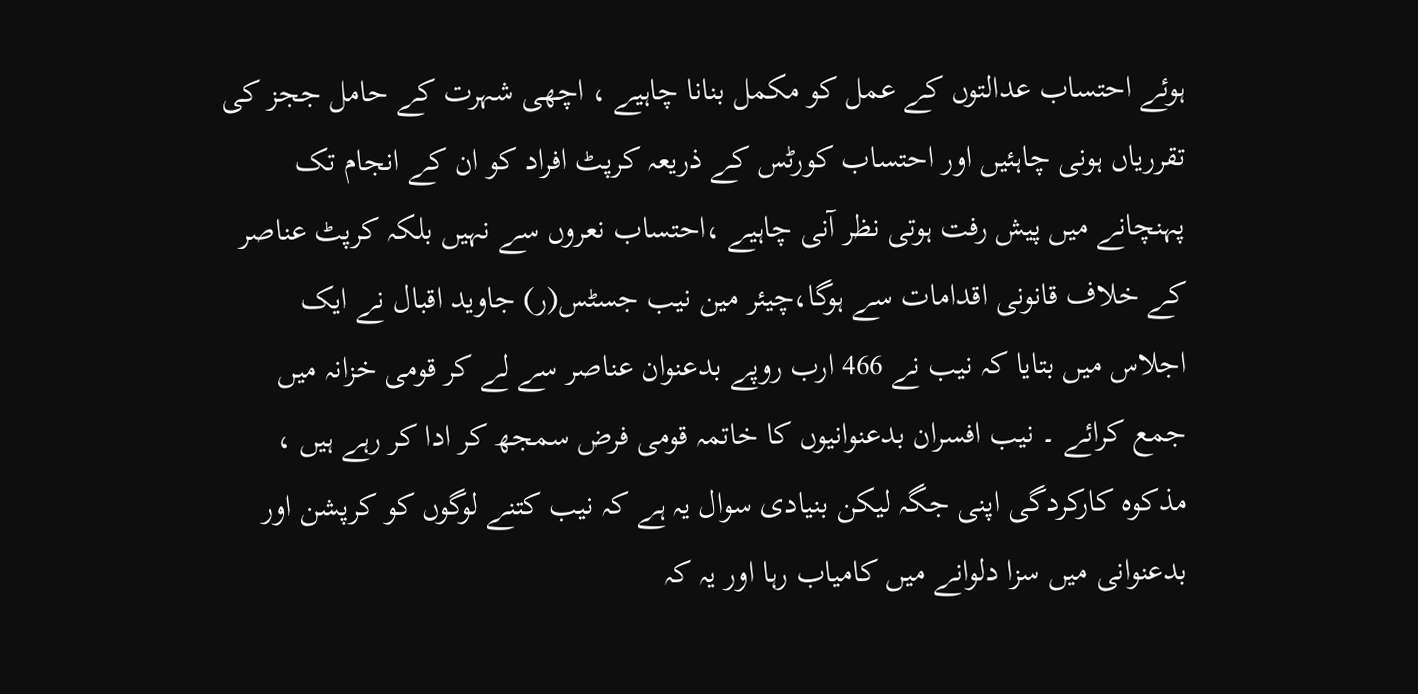ہوئے احتساب عدالتوں کے عمل کو مکمل بنانا چاہیے ، اچھی شہرت کے حامل ججز کی تقرریاں ہونی چاہئیں اور احتساب کورٹس کے ذریعہ کرپٹ افراد کو ان کے انجام تک پہنچانے میں پیش رفت ہوتی نظر آنی چاہیے ،احتساب نعروں سے نہیں بلکہ کرپٹ عناصر کے خلاف قانونی اقدامات سے ہوگا،چیئر مین نیب جسٹس(ر) جاوید اقبال نے ایک اجلاس میں بتایا کہ نیب نے 466 ارب روپے بدعنوان عناصر سے لے کر قومی خزانہ میں جمع کرائے ۔ نیب افسران بدعنوانیوں کا خاتمہ قومی فرض سمجھ کر ادا کر رہے ہیں ، مذکوہ کارکردگی اپنی جگہ لیکن بنیادی سوال یہ ہے کہ نیب کتنے لوگوں کو کرپشن اور بدعنوانی میں سزا دلوانے میں کامیاب رہا اور یہ کہ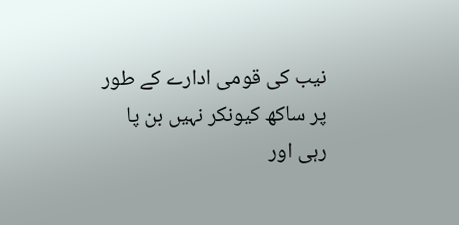نیب کی قومی ادارے کے طور پر ساکھ کیونکر نہیں بن پا رہی اور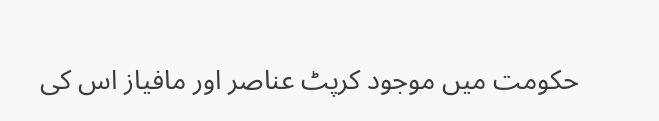حکومت میں موجود کرپٹ عناصر اور مافیاز اس کی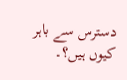دسترس سے باہر کیوں ہیں؟۔